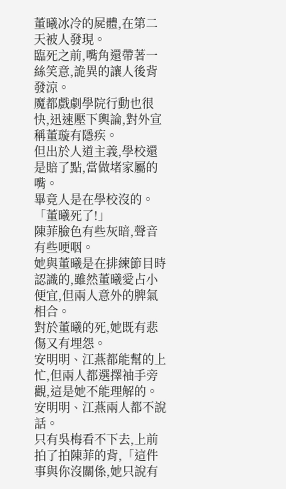董曦冰冷的屍體,在第二天被人發現。
臨死之前,嘴角還帶著一絲笑意,詭異的讓人後背發涼。
魔都戲劇學院行動也很快,迅速壓下輿論,對外宣稱董璇有隱疾。
但出於人道主義,學校還是賠了點,當做堵家屬的嘴。
畢竟人是在學校沒的。
「董曦死了!」
陳菲臉色有些灰暗,聲音有些哽咽。
她與董曦是在排練節目時認識的,雖然董曦愛占小便宜,但兩人意外的脾氣相合。
對於董曦的死,她既有悲傷又有埋怨。
安明明、江燕都能幫的上忙,但兩人都選擇袖手旁觀,這是她不能理解的。
安明明、江燕兩人都不說話。
只有吳梅看不下去,上前拍了拍陳菲的背,「這件事與你沒關係,她只說有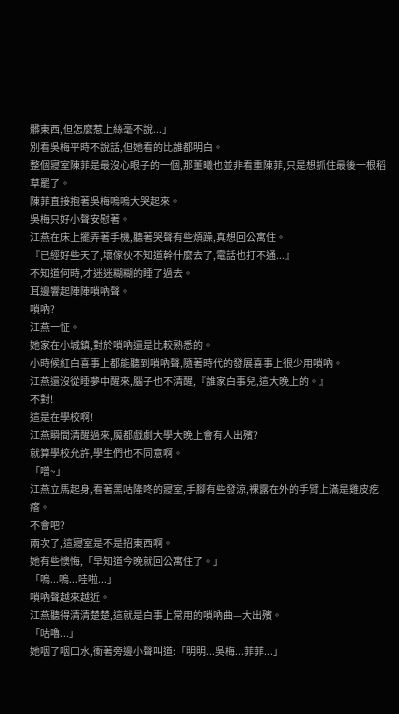髒東西,但怎麼惹上絲毫不說...」
別看吳梅平時不說話,但她看的比誰都明白。
整個寢室陳菲是最沒心眼子的一個,那董曦也並非看重陳菲,只是想抓住最後一根稻草罷了。
陳菲直接抱著吳梅嗚嗚大哭起來。
吳梅只好小聲安慰著。
江燕在床上擺弄著手機,聽著哭聲有些煩躁,真想回公寓住。
『已經好些天了,壞傢伙不知道幹什麼去了,電話也打不通...』
不知道何時,才迷迷糊糊的睡了過去。
耳邊響起陣陣嗩吶聲。
嗩吶?
江燕一怔。
她家在小城鎮,對於嗩吶還是比較熟悉的。
小時候紅白喜事上都能聽到嗩吶聲,隨著時代的發展喜事上很少用嗩吶。
江燕還沒從睡夢中醒來,腦子也不清醒,『誰家白事兒,這大晚上的。』
不對!
這是在學校啊!
江燕瞬間清醒過來,魔都戲劇大學大晚上會有人出殯?
就算學校允許,學生們也不同意啊。
「噌~」
江燕立馬起身,看著黑咕隆咚的寢室,手腳有些發涼,裸露在外的手臂上滿是雞皮疙瘩。
不會吧?
兩次了,這寢室是不是招東西啊。
她有些懊悔,「早知道今晚就回公寓住了。」
「嗚...嗚...哇啦...」
嗩吶聲越來越近。
江燕聽得清清楚楚,這就是白事上常用的嗩吶曲—大出殯。
「咕嚕...」
她咽了咽口水,衝著旁邊小聲叫道:「明明...吳梅...菲菲...」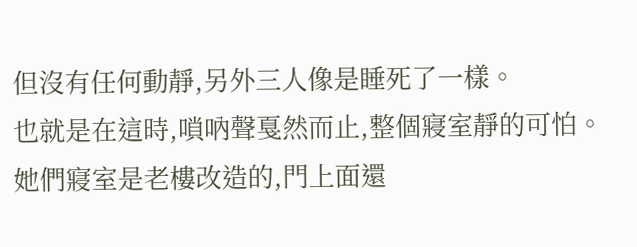但沒有任何動靜,另外三人像是睡死了一樣。
也就是在這時,嗩吶聲戛然而止,整個寢室靜的可怕。
她們寢室是老樓改造的,門上面還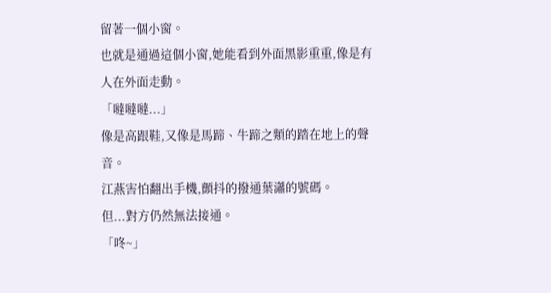留著一個小窗。
也就是通過這個小窗,她能看到外面黑影重重,像是有人在外面走動。
「噠噠噠...」
像是高跟鞋,又像是馬蹄、牛蹄之類的踏在地上的聲音。
江燕害怕翻出手機,顫抖的撥通葉瀟的號碼。
但...對方仍然無法接通。
「咚~」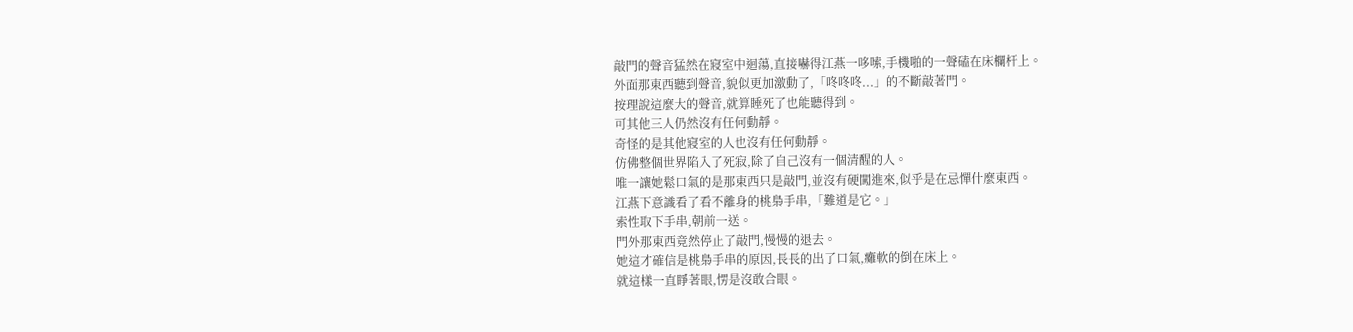敲門的聲音猛然在寢室中迴蕩,直接嚇得江燕一哆嗦,手機啪的一聲磕在床欄杆上。
外面那東西聽到聲音,貌似更加激動了,「咚咚咚...」的不斷敲著門。
按理說這麼大的聲音,就算睡死了也能聽得到。
可其他三人仍然沒有任何動靜。
奇怪的是其他寢室的人也沒有任何動靜。
仿佛整個世界陷入了死寂,除了自己沒有一個清醒的人。
唯一讓她鬆口氣的是那東西只是敲門,並沒有硬闖進來,似乎是在忌憚什麼東西。
江燕下意識看了看不離身的桃梟手串,「難道是它。」
索性取下手串,朝前一送。
門外那東西竟然停止了敲門,慢慢的退去。
她這才確信是桃梟手串的原因,長長的出了口氣,癱軟的倒在床上。
就這樣一直睜著眼,愣是沒敢合眼。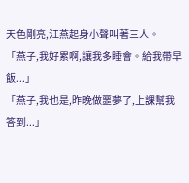天色剛亮,江燕起身小聲叫著三人。
「燕子,我好累啊,讓我多睡會。給我帶早飯...」
「燕子,我也是,昨晚做噩夢了,上課幫我答到...」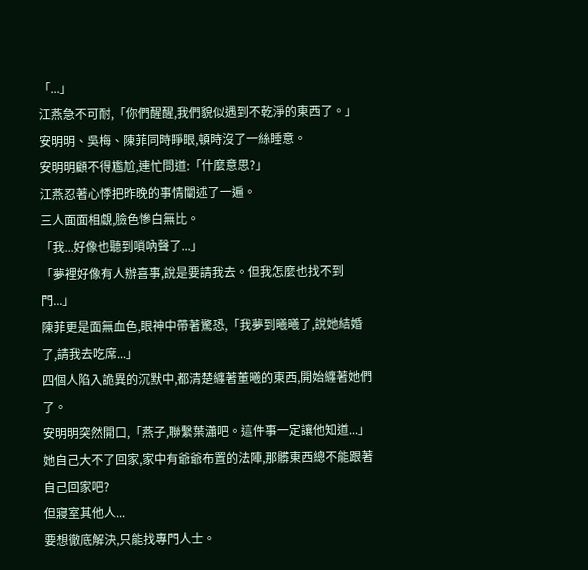「...」
江燕急不可耐,「你們醒醒,我們貌似遇到不乾淨的東西了。」
安明明、吳梅、陳菲同時睜眼,頓時沒了一絲睡意。
安明明顧不得尷尬,連忙問道:「什麼意思?」
江燕忍著心悸把昨晚的事情闡述了一遍。
三人面面相覷,臉色慘白無比。
「我...好像也聽到嗩吶聲了...」
「夢裡好像有人辦喜事,說是要請我去。但我怎麼也找不到門...」
陳菲更是面無血色,眼神中帶著驚恐,「我夢到曦曦了,說她結婚了,請我去吃席...」
四個人陷入詭異的沉默中,都清楚纏著董曦的東西,開始纏著她們了。
安明明突然開口,「燕子,聯繫葉瀟吧。這件事一定讓他知道...」
她自己大不了回家,家中有爺爺布置的法陣,那髒東西總不能跟著自己回家吧?
但寢室其他人...
要想徹底解決,只能找專門人士。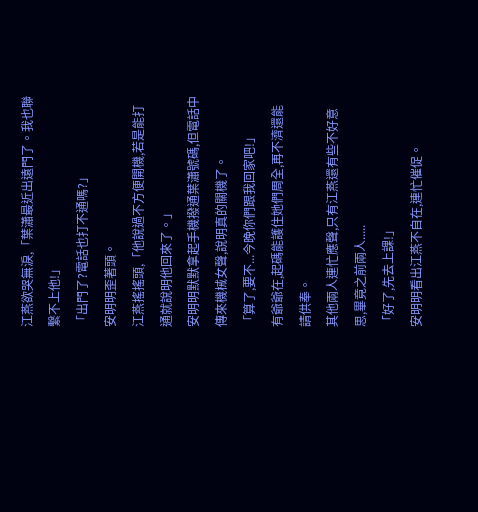江燕欲哭無淚,「葉瀟最近出遠門了。我也聯繫不上他!」
「出門了?電話也打不通嗎?」
安明明歪著頭。
江燕搖搖頭,「他說過不方便開機,若是能打通就說明他回來了。」
安明明默默拿起手機撥通葉瀟號碼,但電話中傳來機械女聲,說明真的關機了。
「算了,要不...今晚你們跟我回家吧!」
有爺爺在,起碼能護住她們周全,再不濟還能請供奉。
其他兩人連忙應聲,只有江燕還有些不好意思,畢竟之前兩人.....
「好了,先去上課!」
安明明看出江燕不自在,連忙催促。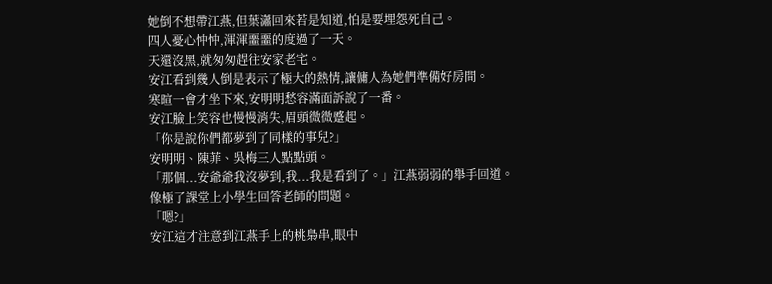她倒不想帶江燕,但葉瀟回來若是知道,怕是要埋怨死自己。
四人憂心忡忡,渾渾噩噩的度過了一天。
天還沒黑,就匆匆趕往安家老宅。
安江看到幾人倒是表示了極大的熱情,讓傭人為她們準備好房間。
寒暄一會才坐下來,安明明愁容滿面訴說了一番。
安江臉上笑容也慢慢消失,眉頭微微蹙起。
「你是說你們都夢到了同樣的事兒?」
安明明、陳菲、吳梅三人點點頭。
「那個...安爺爺我沒夢到,我...我是看到了。」江燕弱弱的舉手回道。
像極了課堂上小學生回答老師的問題。
「嗯?」
安江這才注意到江燕手上的桃梟串,眼中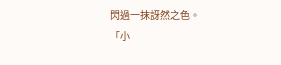閃過一抹訝然之色。
「小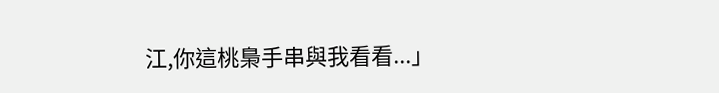江,你這桃梟手串與我看看...」